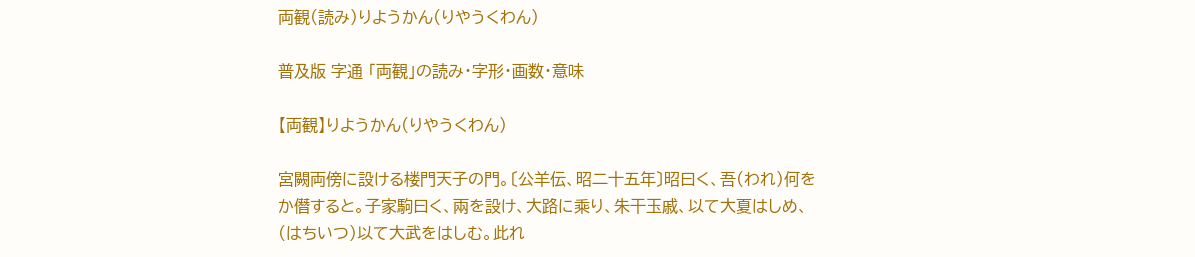両観(読み)りようかん(りやうくわん)

普及版 字通 「両観」の読み・字形・画数・意味

【両観】りようかん(りやうくわん)

宮闕両傍に設ける楼門天子の門。〔公羊伝、昭二十五年〕昭曰く、吾(われ)何をか僭すると。子家駒曰く、兩を設け、大路に乘り、朱干玉戚、以て大夏はしめ、(はちいつ)以て大武をはしむ。此れ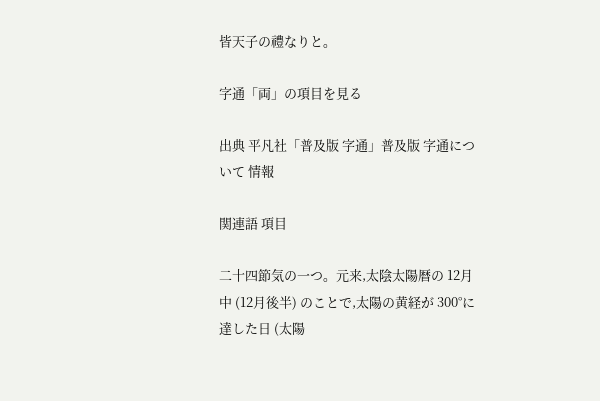皆天子の禮なりと。

字通「両」の項目を見る

出典 平凡社「普及版 字通」普及版 字通について 情報

関連語 項目

二十四節気の一つ。元来,太陰太陽暦の 12月中 (12月後半) のことで,太陽の黄経が 300°に達した日 (太陽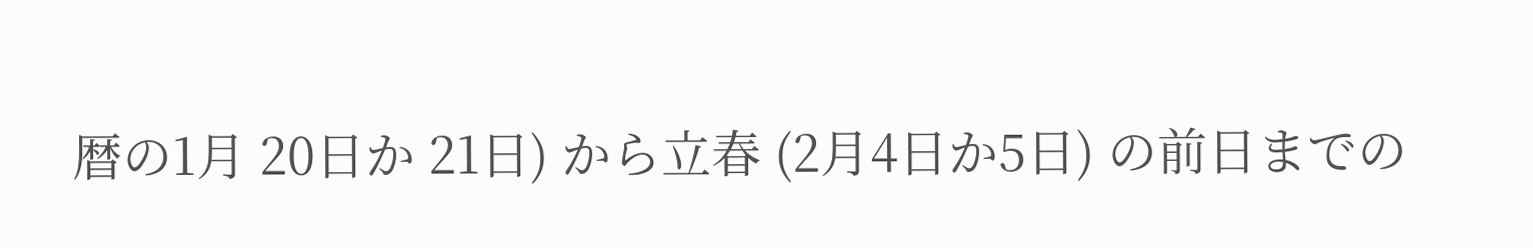暦の1月 20日か 21日) から立春 (2月4日か5日) の前日までの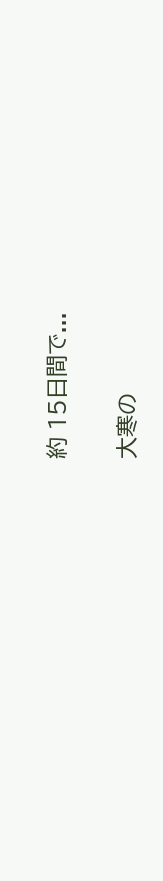約 15日間で...

大寒の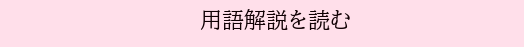用語解説を読む